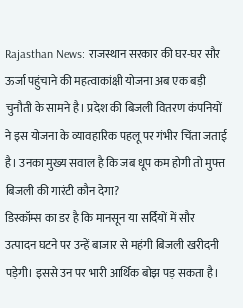Rajasthan News: राजस्थान सरकार की घर-घर सौर ऊर्जा पहुंचाने की महत्वाकांक्षी योजना अब एक बड़ी चुनौती के सामने है। प्रदेश की बिजली वितरण कंपनियों ने इस योजना के व्यावहारिक पहलू पर गंभीर चिंता जताई है। उनका मुख्य सवाल है कि जब धूप कम होगी तो मुफ्त बिजली की गारंटी कौन देगा?
डिस्कॉम्स का डर है कि मानसून या सर्दियों में सौर उत्पादन घटने पर उन्हें बाजार से महंगी बिजली खरीदनी पड़ेगी। इससे उन पर भारी आर्थिक बोझ पड़ सकता है।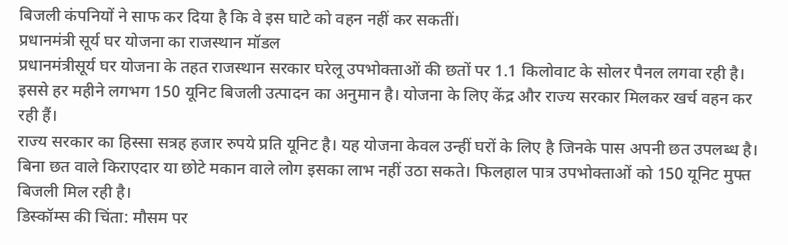बिजली कंपनियों ने साफ कर दिया है कि वे इस घाटे को वहन नहीं कर सकतीं।
प्रधानमंत्री सूर्य घर योजना का राजस्थान मॉडल
प्रधानमंत्रीसूर्य घर योजना के तहत राजस्थान सरकार घरेलू उपभोक्ताओं की छतों पर 1.1 किलोवाट के सोलर पैनल लगवा रही है। इससे हर महीने लगभग 150 यूनिट बिजली उत्पादन का अनुमान है। योजना के लिए केंद्र और राज्य सरकार मिलकर खर्च वहन कर रही हैं।
राज्य सरकार का हिस्सा सत्रह हजार रुपये प्रति यूनिट है। यह योजना केवल उन्हीं घरों के लिए है जिनके पास अपनी छत उपलब्ध है। बिना छत वाले किराएदार या छोटे मकान वाले लोग इसका लाभ नहीं उठा सकते। फिलहाल पात्र उपभोक्ताओं को 150 यूनिट मुफ्त बिजली मिल रही है।
डिस्कॉम्स की चिंता: मौसम पर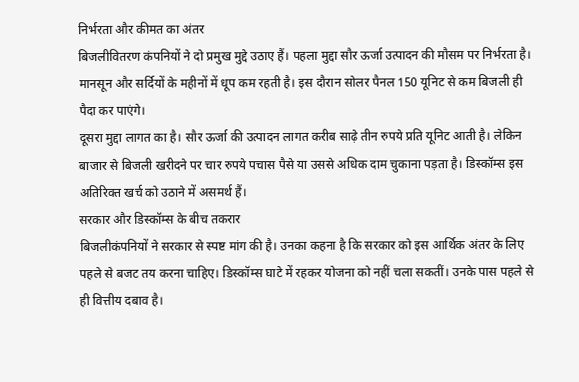निर्भरता और कीमत का अंतर
बिजलीवितरण कंपनियों ने दो प्रमुख मुद्दे उठाए हैं। पहला मुद्दा सौर ऊर्जा उत्पादन की मौसम पर निर्भरता है। मानसून और सर्दियों के महीनों में धूप कम रहती है। इस दौरान सोलर पैनल 150 यूनिट से कम बिजली ही पैदा कर पाएंगे।
दूसरा मुद्दा लागत का है। सौर ऊर्जा की उत्पादन लागत करीब साढ़े तीन रुपये प्रति यूनिट आती है। लेकिन बाजार से बिजली खरीदने पर चार रुपये पचास पैसे या उससे अधिक दाम चुकाना पड़ता है। डिस्कॉम्स इस अतिरिक्त खर्च को उठाने में असमर्थ हैं।
सरकार और डिस्कॉम्स के बीच तकरार
बिजलीकंपनियों ने सरकार से स्पष्ट मांग की है। उनका कहना है कि सरकार को इस आर्थिक अंतर के लिए पहले से बजट तय करना चाहिए। डिस्कॉम्स घाटे में रहकर योजना को नहीं चला सकतीं। उनके पास पहले से ही वित्तीय दबाव है।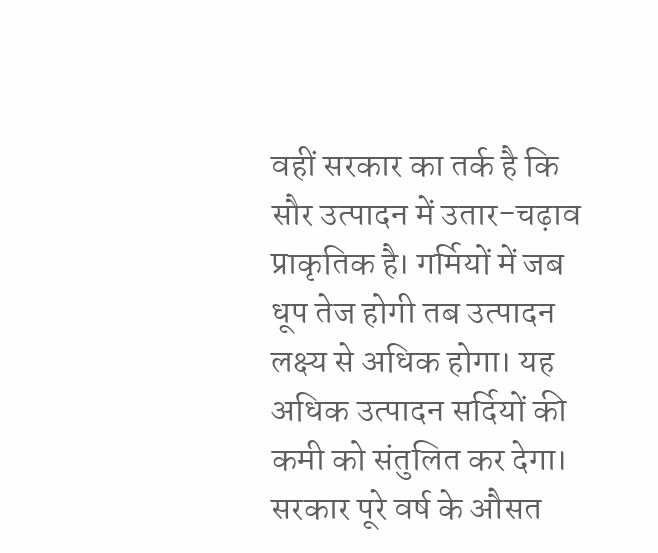वहीं सरकार का तर्क है कि सौर उत्पादन में उतार-चढ़ाव प्राकृतिक है। गर्मियों में जब धूप तेज होगी तब उत्पादन लक्ष्य से अधिक होगा। यह अधिक उत्पादन सर्दियों की कमी को संतुलित कर देगा। सरकार पूरे वर्ष के औसत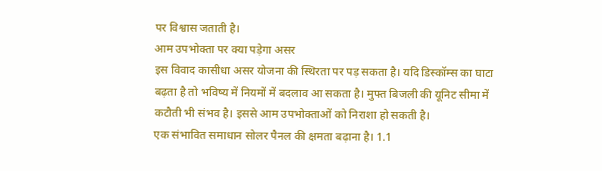पर विश्वास जताती है।
आम उपभोक्ता पर क्या पड़ेगा असर
इस विवाद कासीधा असर योजना की स्थिरता पर पड़ सकता है। यदि डिस्कॉम्स का घाटा बढ़ता है तो भविष्य में नियमों में बदलाव आ सकता है। मुफ्त बिजली की यूनिट सीमा में कटौती भी संभव है। इससे आम उपभोक्ताओं को निराशा हो सकती है।
एक संभावित समाधान सोलर पैनल की क्षमता बढ़ाना है। 1.1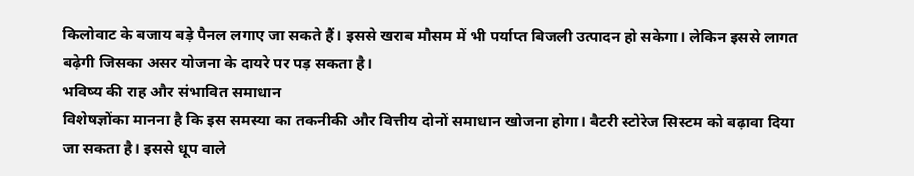किलोवाट के बजाय बड़े पैनल लगाए जा सकते हैं। इससे खराब मौसम में भी पर्याप्त बिजली उत्पादन हो सकेगा। लेकिन इससे लागत बढ़ेगी जिसका असर योजना के दायरे पर पड़ सकता है।
भविष्य की राह और संभावित समाधान
विशेषज्ञोंका मानना है कि इस समस्या का तकनीकी और वित्तीय दोनों समाधान खोजना होगा। बैटरी स्टोरेज सिस्टम को बढ़ावा दिया जा सकता है। इससे धूप वाले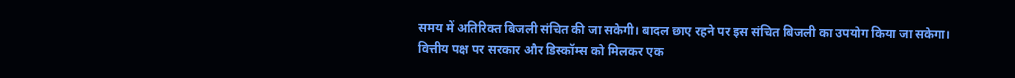समय में अतिरिक्त बिजली संचित की जा सकेगी। बादल छाए रहने पर इस संचित बिजली का उपयोग किया जा सकेगा।
वित्तीय पक्ष पर सरकार और डिस्कॉम्स को मिलकर एक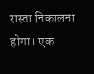रास्ता निकालना होगा। एक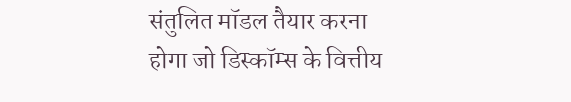संतुलित मॉडल तैयार करना होगा जो डिस्कॉम्स के वित्तीय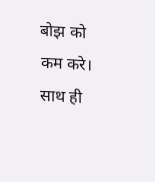बोझ को कम करे। साथ ही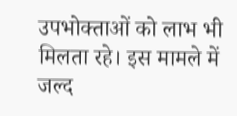उपभोक्ताओं को लाभ भी मिलता रहे। इस मामले में जल्द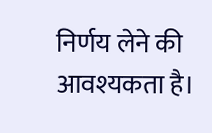निर्णय लेने की आवश्यकता है।